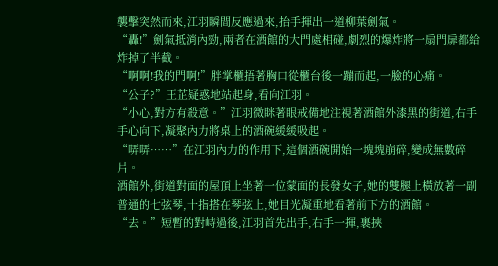襲擊突然而來,江羽瞬間反應過來,抬手揮出一道柳葉劍氣。
“轟!”劍氣抵消內勁,兩者在酒館的大門處相碰,劇烈的爆炸將一扇門扉都給炸掉了半截。
“啊啊!我的門啊!”胖掌櫃捂著胸口從櫃台後一蹦而起,一臉的心痛。
“公子?”王芷疑惑地站起身,看向江羽。
“小心,對方有殺意。”江羽微眯著眼戒備地注視著酒館外漆黑的街道,右手手心向下,凝聚內力將桌上的酒碗緩緩吸起。
“哢哢……”在江羽內力的作用下,這個酒碗開始一塊塊崩碎,變成無數碎片。
酒館外,街道對面的屋頂上坐著一位蒙面的長發女子,她的雙腿上橫放著一副普通的七弦琴,十指搭在琴弦上,她目光凝重地看著前下方的酒館。
“去。”短暫的對峙過後,江羽首先出手,右手一揮,裹挾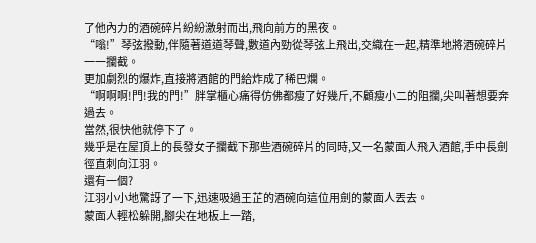了他內力的酒碗碎片紛紛激射而出,飛向前方的黑夜。
“嗡!”琴弦撥動,伴隨著道道琴聲,數道內勁從琴弦上飛出,交織在一起,精準地將酒碗碎片一一攔截。
更加劇烈的爆炸,直接將酒館的門給炸成了稀巴爛。
“啊啊啊!門!我的門!”胖掌櫃心痛得仿佛都瘦了好幾斤,不顧瘦小二的阻攔,尖叫著想要奔過去。
當然,很快他就停下了。
幾乎是在屋頂上的長發女子攔截下那些酒碗碎片的同時,又一名蒙面人飛入酒館,手中長劍徑直刺向江羽。
還有一個?
江羽小小地驚訝了一下,迅速吸過王芷的酒碗向這位用劍的蒙面人丟去。
蒙面人輕松躲開,腳尖在地板上一踏,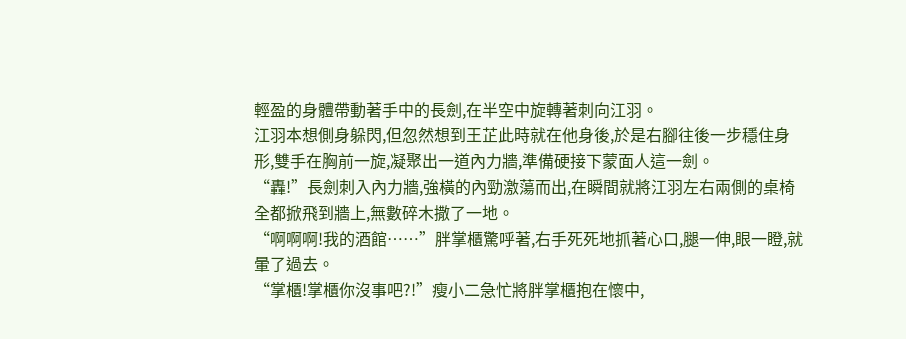輕盈的身體帶動著手中的長劍,在半空中旋轉著刺向江羽。
江羽本想側身躲閃,但忽然想到王芷此時就在他身後,於是右腳往後一步穩住身形,雙手在胸前一旋,凝聚出一道內力牆,準備硬接下蒙面人這一劍。
“轟!”長劍刺入內力牆,強橫的內勁激蕩而出,在瞬間就將江羽左右兩側的桌椅全都掀飛到牆上,無數碎木撒了一地。
“啊啊啊!我的酒館……”胖掌櫃驚呼著,右手死死地抓著心口,腿一伸,眼一瞪,就暈了過去。
“掌櫃!掌櫃你沒事吧?!”瘦小二急忙將胖掌櫃抱在懷中,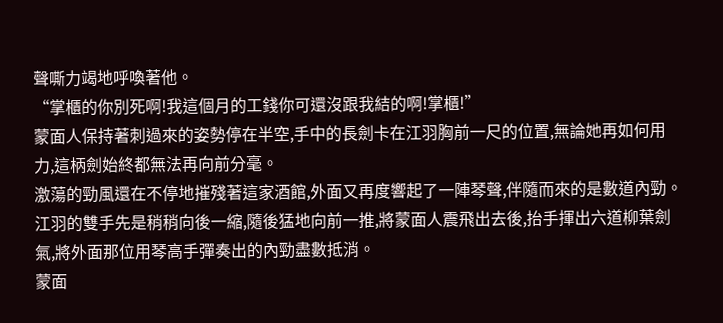聲嘶力竭地呼喚著他。
“掌櫃的你別死啊!我這個月的工錢你可還沒跟我結的啊!掌櫃!”
蒙面人保持著刺過來的姿勢停在半空,手中的長劍卡在江羽胸前一尺的位置,無論她再如何用力,這柄劍始終都無法再向前分毫。
激蕩的勁風還在不停地摧殘著這家酒館,外面又再度響起了一陣琴聲,伴隨而來的是數道內勁。
江羽的雙手先是稍稍向後一縮,隨後猛地向前一推,將蒙面人震飛出去後,抬手揮出六道柳葉劍氣,將外面那位用琴高手彈奏出的內勁盡數抵消。
蒙面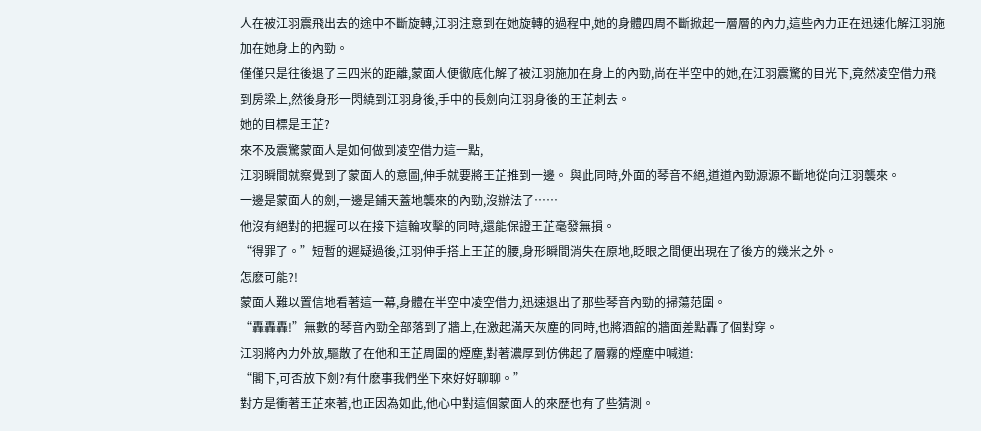人在被江羽震飛出去的途中不斷旋轉,江羽注意到在她旋轉的過程中,她的身體四周不斷掀起一層層的內力,這些內力正在迅速化解江羽施加在她身上的內勁。
僅僅只是往後退了三四米的距離,蒙面人便徹底化解了被江羽施加在身上的內勁,尚在半空中的她,在江羽震驚的目光下,竟然凌空借力飛到房梁上,然後身形一閃繞到江羽身後,手中的長劍向江羽身後的王芷刺去。
她的目標是王芷?
來不及震驚蒙面人是如何做到凌空借力這一點,
江羽瞬間就察覺到了蒙面人的意圖,伸手就要將王芷推到一邊。 與此同時,外面的琴音不絕,道道內勁源源不斷地從向江羽襲來。
一邊是蒙面人的劍,一邊是鋪天蓋地襲來的內勁,沒辦法了……
他沒有絕對的把握可以在接下這輪攻擊的同時,還能保證王芷毫發無損。
“得罪了。”短暫的遲疑過後,江羽伸手搭上王芷的腰,身形瞬間消失在原地,眨眼之間便出現在了後方的幾米之外。
怎麽可能?!
蒙面人難以置信地看著這一幕,身體在半空中凌空借力,迅速退出了那些琴音內勁的掃蕩范圍。
“轟轟轟!”無數的琴音內勁全部落到了牆上,在激起滿天灰塵的同時,也將酒館的牆面差點轟了個對穿。
江羽將內力外放,驅散了在他和王芷周圍的煙塵,對著濃厚到仿佛起了層霧的煙塵中喊道:
“閣下,可否放下劍?有什麽事我們坐下來好好聊聊。”
對方是衝著王芷來著,也正因為如此,他心中對這個蒙面人的來歷也有了些猜測。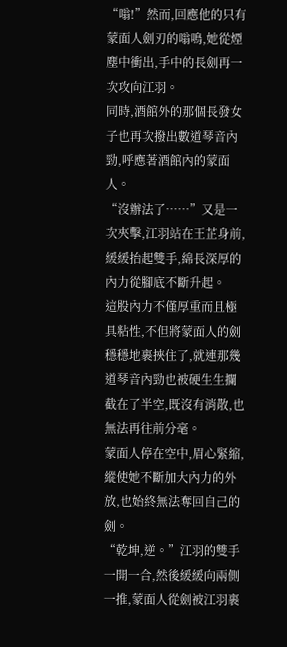“嗡!”然而,回應他的只有蒙面人劍刃的嗡鳴,她從煙塵中衝出,手中的長劍再一次攻向江羽。
同時,酒館外的那個長發女子也再次撥出數道琴音內勁,呼應著酒館內的蒙面人。
“沒辦法了……”又是一次夾擊,江羽站在王芷身前,緩緩抬起雙手,綿長深厚的內力從腳底不斷升起。
這股內力不僅厚重而且極具粘性,不但將蒙面人的劍穩穩地裹挾住了,就連那幾道琴音內勁也被硬生生攔截在了半空,既沒有消散,也無法再往前分毫。
蒙面人停在空中,眉心緊縮,縱使她不斷加大內力的外放,也始終無法奪回自己的劍。
“乾坤,逆。”江羽的雙手一開一合,然後緩緩向兩側一推,蒙面人從劍被江羽裹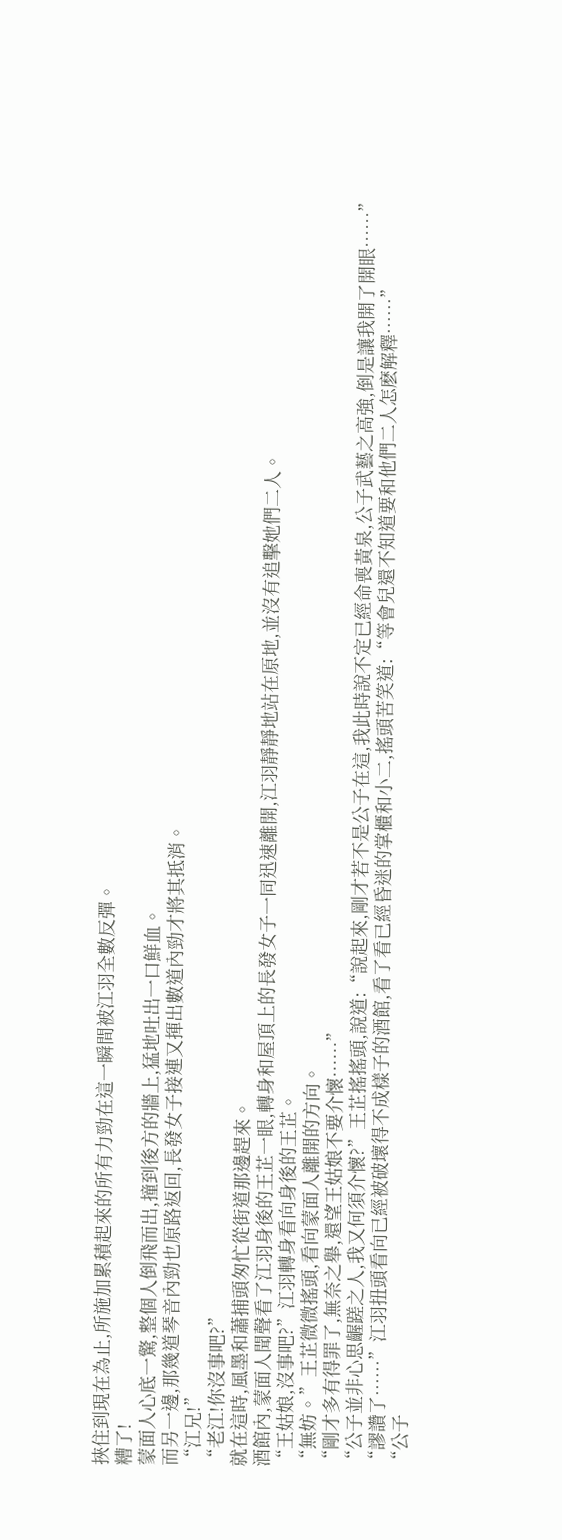挾住到現在為止,所施加累積起來的所有力勁在這一瞬間被江羽全數反彈。
糟了!
蒙面人心底一驚,整個人倒飛而出,撞到後方的牆上,猛地吐出一口鮮血。
而另一邊,那幾道琴音內勁也原路返回,長發女子接連又揮出數道內勁才將其抵消。
“江兄!”
“老江!你沒事吧?”
就在這時,風墨和蕭捕頭匆忙從街道那邊趕來。
酒館內,蒙面人聞聲看了江羽身後的王芷一眼,轉身和屋頂上的長發女子一同迅速離開,江羽靜靜地站在原地,並沒有追擊她們二人。
“王姑娘,沒事吧?”江羽轉身看向身後的王芷。
“無妨。”王芷微微搖頭,看向蒙面人離開的方向。
“剛才多有得罪了,無奈之舉,還望王姑娘不要介懷……”
“公子並非心思齷蹉之人,我又何須介懷?”王芷搖搖頭,說道:“說起來,剛才若不是公子在這,我此時說不定已經命喪黃泉,公子武藝之高強,倒是讓我開了開眼……”
“謬讚了……”江羽扭頭看向已經被破壞得不成樣子的酒館,看了看已經昏迷的掌櫃和小二,搖頭苦笑道:“等會兒還不知道要和他們二人怎麽解釋……”
“公子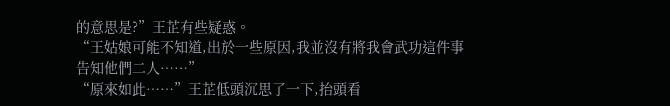的意思是?”王芷有些疑惑。
“王姑娘可能不知道,出於一些原因,我並沒有將我會武功這件事告知他們二人……”
“原來如此……”王芷低頭沉思了一下,抬頭看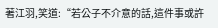著江羽,笑道:“若公子不介意的話,這件事或許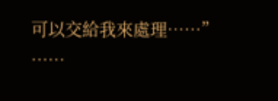可以交給我來處理……”
……